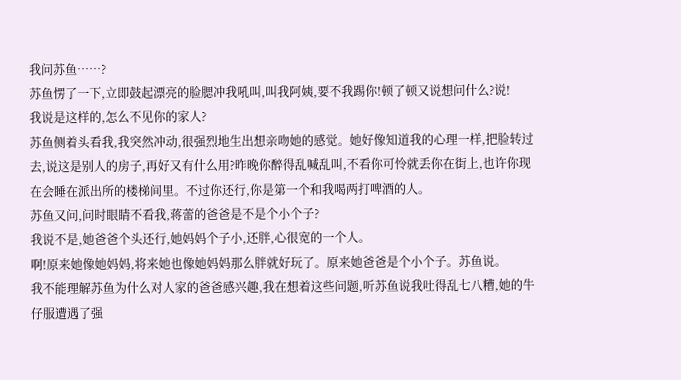我问苏鱼……?
苏鱼愣了一下,立即鼓起漂亮的脸腮冲我吼叫,叫我阿姨,要不我踢你!顿了顿又说想问什么?说!
我说是这样的,怎么不见你的家人?
苏鱼侧着头看我,我突然冲动,很强烈地生出想亲吻她的感觉。她好像知道我的心理一样,把脸转过去,说这是别人的房子,再好又有什么用?昨晚你醉得乱喊乱叫,不看你可怜就丢你在街上,也许你现在会睡在派出所的楼梯间里。不过你还行,你是第一个和我喝两打啤酒的人。
苏鱼又问,问时眼睛不看我,蒋蕾的爸爸是不是个小个子?
我说不是,她爸爸个头还行,她妈妈个子小,还胖,心很宽的一个人。
啊!原来她像她妈妈,将来她也像她妈妈那么胖就好玩了。原来她爸爸是个小个子。苏鱼说。
我不能理解苏鱼为什么对人家的爸爸感兴趣,我在想着这些问题,听苏鱼说我吐得乱七八糟,她的牛仔服遭遇了强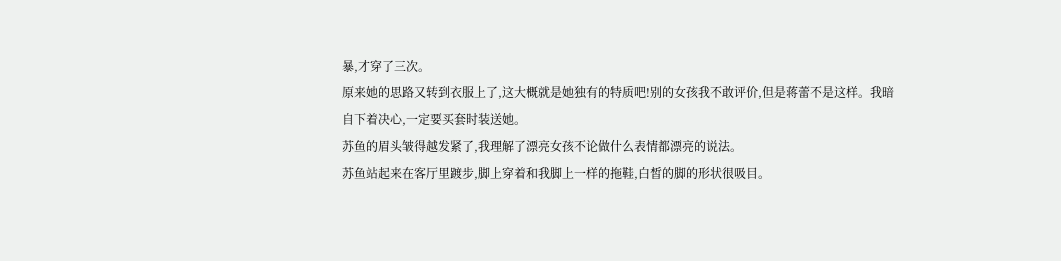暴,才穿了三次。
原来她的思路又转到衣服上了,这大概就是她独有的特质吧!别的女孩我不敢评价,但是蒋蕾不是这样。我暗自下着决心,一定要买套时装送她。
苏鱼的眉头皱得越发紧了,我理解了漂亮女孩不论做什么表情都漂亮的说法。
苏鱼站起来在客厅里踱步,脚上穿着和我脚上一样的拖鞋,白皙的脚的形状很吸目。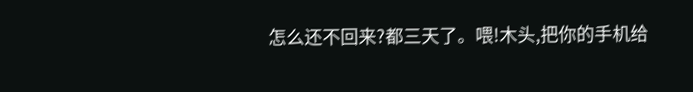怎么还不回来?都三天了。喂!木头,把你的手机给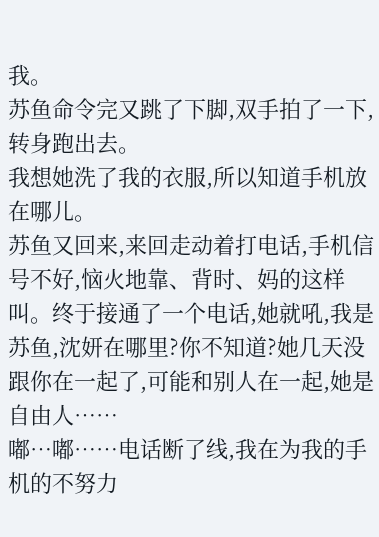我。
苏鱼命令完又跳了下脚,双手拍了一下,转身跑出去。
我想她洗了我的衣服,所以知道手机放在哪儿。
苏鱼又回来,来回走动着打电话,手机信号不好,恼火地靠、背时、妈的这样叫。终于接通了一个电话,她就吼,我是苏鱼,沈妍在哪里?你不知道?她几天没跟你在一起了,可能和别人在一起,她是自由人……
嘟…嘟……电话断了线,我在为我的手机的不努力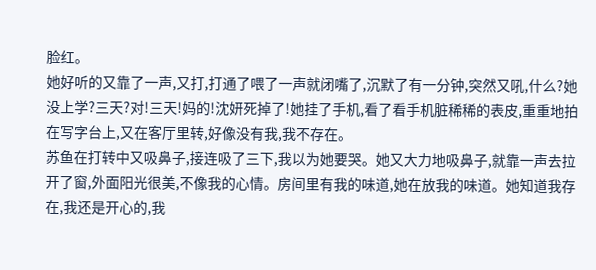脸红。
她好听的又靠了一声,又打,打通了喂了一声就闭嘴了,沉默了有一分钟,突然又吼,什么?她没上学?三天?对!三天!妈的!沈妍死掉了!她挂了手机,看了看手机脏稀稀的表皮,重重地拍在写字台上,又在客厅里转,好像没有我,我不存在。
苏鱼在打转中又吸鼻子,接连吸了三下,我以为她要哭。她又大力地吸鼻子,就靠一声去拉开了窗,外面阳光很美,不像我的心情。房间里有我的味道,她在放我的味道。她知道我存在,我还是开心的,我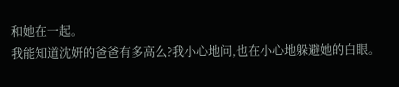和她在一起。
我能知道沈妍的爸爸有多高么?我小心地问,也在小心地躲避她的白眼。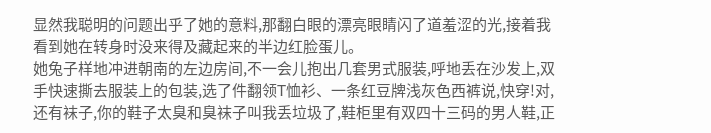显然我聪明的问题出乎了她的意料,那翻白眼的漂亮眼睛闪了道羞涩的光,接着我看到她在转身时没来得及藏起来的半边红脸蛋儿。
她兔子样地冲进朝南的左边房间,不一会儿抱出几套男式服装,呼地丢在沙发上,双手快速撕去服装上的包装,选了件翻领T恤衫、一条红豆牌浅灰色西裤说,快穿!对,还有袜子,你的鞋子太臭和臭袜子叫我丢垃圾了,鞋柜里有双四十三码的男人鞋,正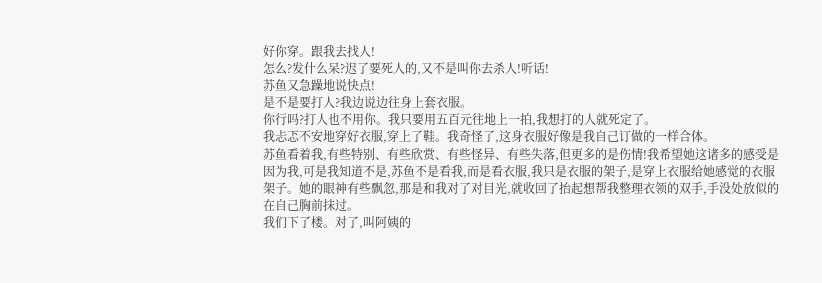好你穿。跟我去找人!
怎么?发什么呆?迟了要死人的,又不是叫你去杀人!听话!
苏鱼又急躁地说快点!
是不是要打人?我边说边往身上套衣服。
你行吗?打人也不用你。我只要用五百元往地上一拍,我想打的人就死定了。
我忐忑不安地穿好衣服,穿上了鞋。我奇怪了,这身衣服好像是我自己订做的一样合体。
苏鱼看着我,有些特别、有些欣赏、有些怪异、有些失落,但更多的是伤情!我希望她这诸多的感受是因为我,可是我知道不是,苏鱼不是看我,而是看衣服,我只是衣服的架子,是穿上衣服给她感觉的衣服架子。她的眼神有些飘忽,那是和我对了对目光,就收回了抬起想帮我整理衣领的双手,手没处放似的在自己胸前抹过。
我们下了楼。对了,叫阿姨的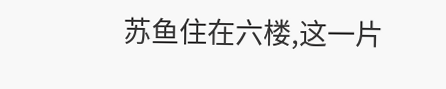苏鱼住在六楼,这一片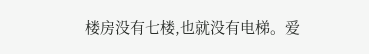楼房没有七楼,也就没有电梯。爱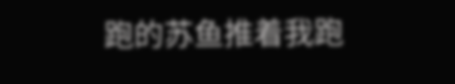跑的苏鱼推着我跑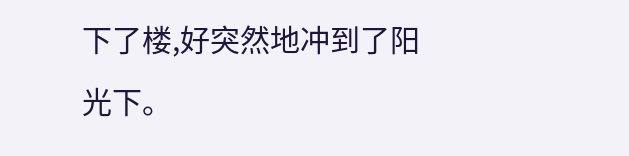下了楼,好突然地冲到了阳光下。